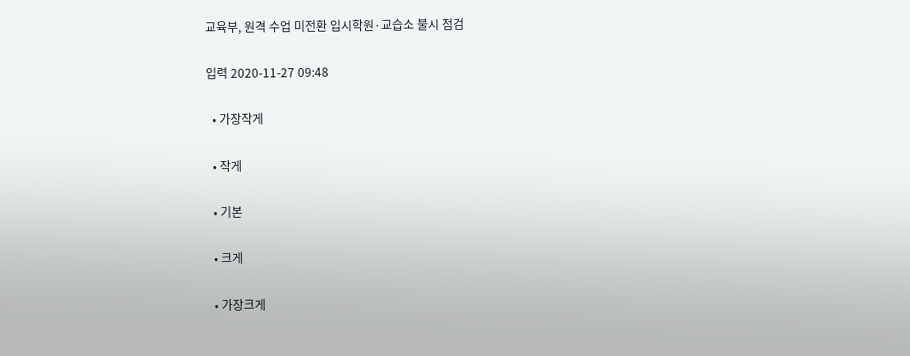교육부, 원격 수업 미전환 입시학원·교습소 불시 점검

입력 2020-11-27 09:48

  • 가장작게

  • 작게

  • 기본

  • 크게

  • 가장크게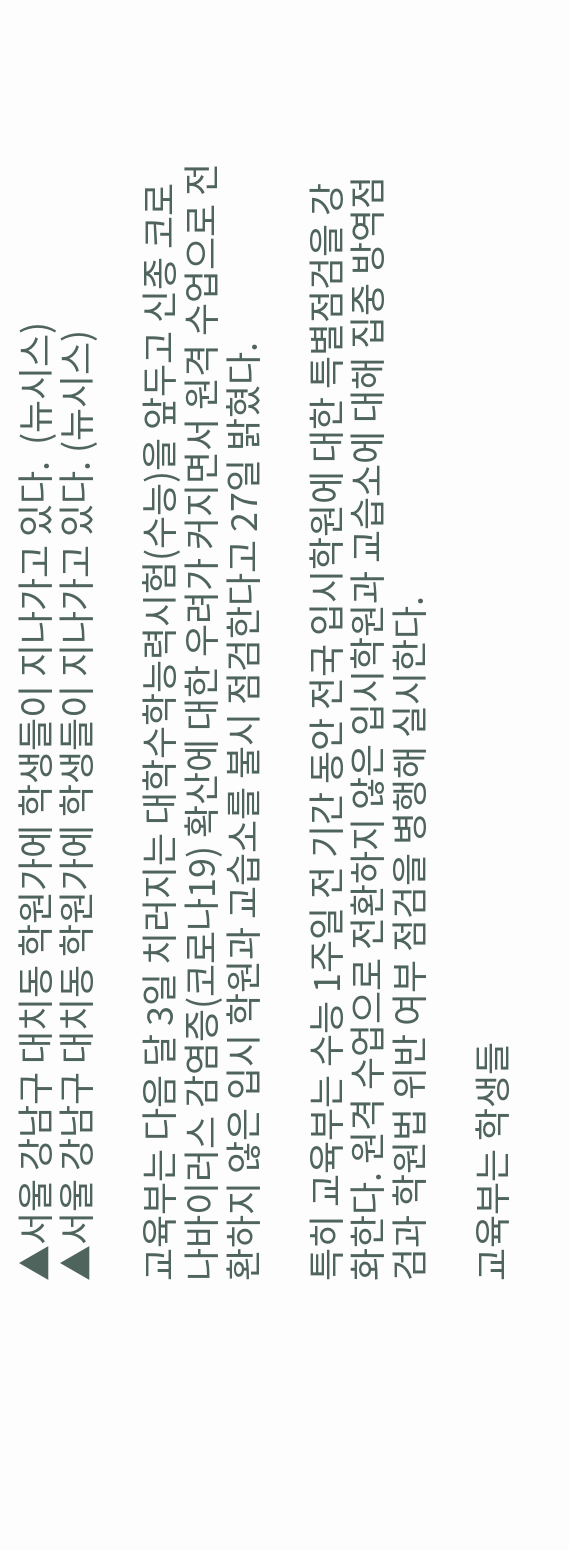▲서울 강남구 대치동 학원가에 학생들이 지나가고 있다.  (뉴시스)
▲서울 강남구 대치동 학원가에 학생들이 지나가고 있다. (뉴시스)

교육부는 다음 달 3일 치러지는 대학수학능력시험(수능)을 앞두고 신종 코로나바이러스 감염증(코로나19) 확산에 대한 우려가 커지면서 원격 수업으로 전환하지 않은 입시 학원과 교습소를 불시 점검한다고 27일 밝혔다.

특히 교육부는 수능 1주일 전 기간 동안 전국 입시학원에 대한 특별점검을 강화한다. 원격 수업으로 전환하지 않은 입시학원과 교습소에 대해 집중 방역점검과 학원법 위반 여부 점검을 병행해 실시한다.

교육부는 학생들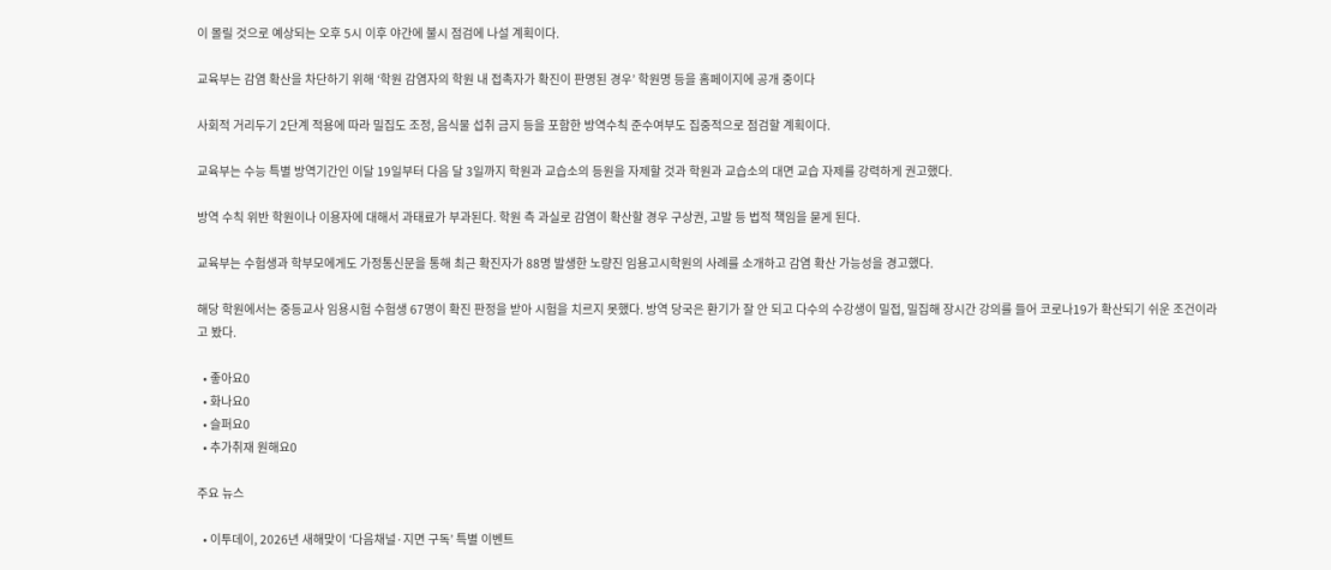이 몰릴 것으로 예상되는 오후 5시 이후 야간에 불시 점검에 나설 계획이다.

교육부는 감염 확산을 차단하기 위해 ‘학원 감염자의 학원 내 접촉자가 확진이 판명된 경우’ 학원명 등을 홈페이지에 공개 중이다

사회적 거리두기 2단계 적용에 따라 밀집도 조정, 음식물 섭취 금지 등을 포함한 방역수칙 준수여부도 집중적으로 점검할 계획이다.

교육부는 수능 특별 방역기간인 이달 19일부터 다음 달 3일까지 학원과 교습소의 등원을 자제할 것과 학원과 교습소의 대면 교습 자제를 강력하게 권고했다.

방역 수칙 위반 학원이나 이용자에 대해서 과태료가 부과된다. 학원 측 과실로 감염이 확산할 경우 구상권, 고발 등 법적 책임을 묻게 된다.

교육부는 수험생과 학부모에게도 가정통신문을 통해 최근 확진자가 88명 발생한 노량진 임용고시학원의 사례를 소개하고 감염 확산 가능성을 경고했다.

해당 학원에서는 중등교사 임용시험 수험생 67명이 확진 판정을 받아 시험을 치르지 못했다. 방역 당국은 환기가 잘 안 되고 다수의 수강생이 밀접, 밀집해 장시간 강의를 들어 코로나19가 확산되기 쉬운 조건이라고 봤다.

  • 좋아요0
  • 화나요0
  • 슬퍼요0
  • 추가취재 원해요0

주요 뉴스

  • 이투데이, 2026년 새해맞이 ‘다음채널·지면 구독’ 특별 이벤트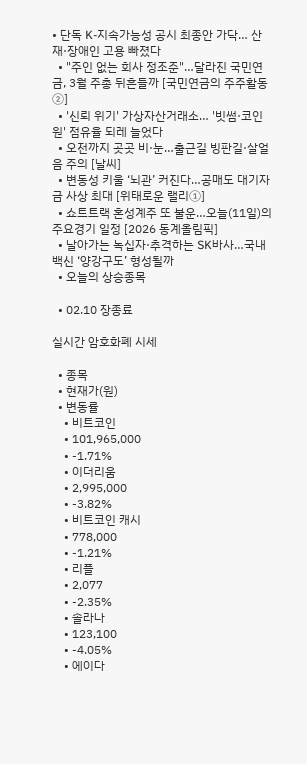• 단독 K-지속가능성 공시 최종안 가닥… 산재·장애인 고용 빠졌다
  • "주인 없는 회사 정조준"…달라진 국민연금, 3월 주총 뒤흔들까 [국민연금의 주주활동 ②]
  • '신뢰 위기' 가상자산거래소… '빗썸·코인원' 점유율 되레 늘었다
  • 오전까지 곳곳 비·눈…출근길 빙판길·살얼음 주의 [날씨]
  • 변동성 키울 ‘뇌관’ 커진다…공매도 대기자금 사상 최대 [위태로운 랠리①]
  • 쇼트트랙 혼성계주 또 불운…오늘(11일)의 주요경기 일정 [2026 동계올림픽]
  • 날아가는 녹십자·추격하는 SK바사…국내 백신 ‘양강구도’ 형성될까
  • 오늘의 상승종목

  • 02.10 장종료

실시간 암호화폐 시세

  • 종목
  • 현재가(원)
  • 변동률
    • 비트코인
    • 101,965,000
    • -1.71%
    • 이더리움
    • 2,995,000
    • -3.82%
    • 비트코인 캐시
    • 778,000
    • -1.21%
    • 리플
    • 2,077
    • -2.35%
    • 솔라나
    • 123,100
    • -4.05%
    • 에이다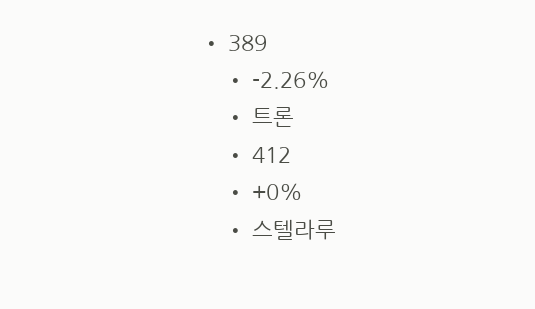• 389
    • -2.26%
    • 트론
    • 412
    • +0%
    • 스텔라루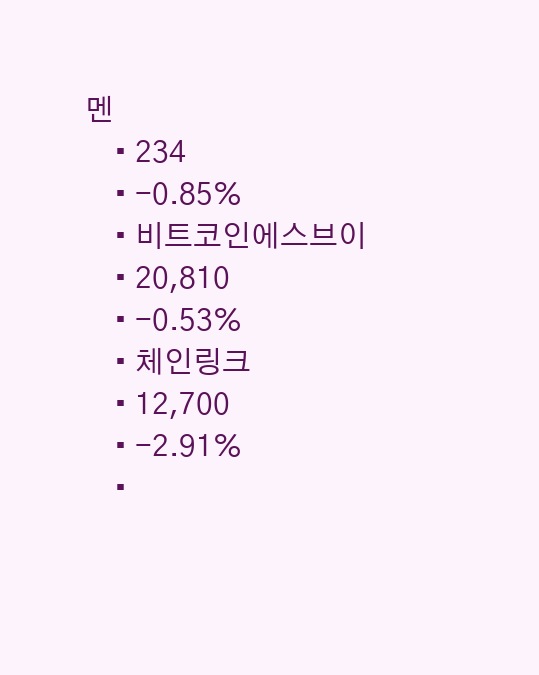멘
    • 234
    • -0.85%
    • 비트코인에스브이
    • 20,810
    • -0.53%
    • 체인링크
    • 12,700
    • -2.91%
    •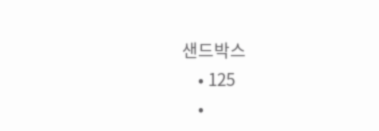샌드박스
    • 125
    •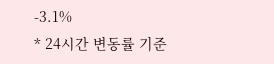-3.1%
* 24시간 변동률 기준